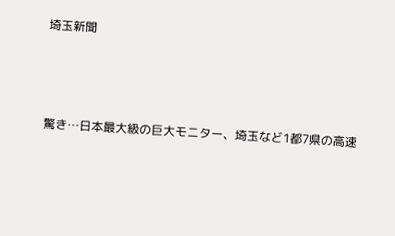埼玉新聞



驚き…日本最大級の巨大モニター、埼玉など1都7県の高速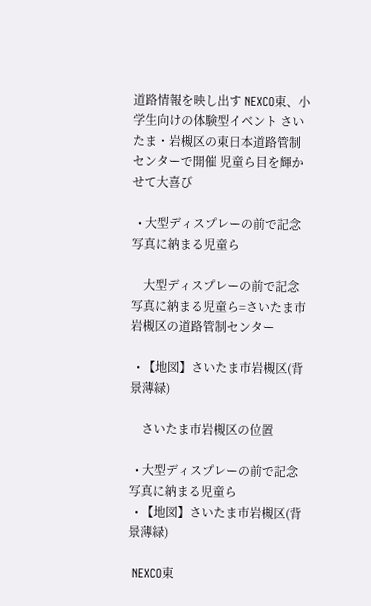道路情報を映し出す NEXCO東、小学生向けの体験型イベント さいたま・岩槻区の東日本道路管制センターで開催 児童ら目を輝かせて大喜び

  • 大型ディスプレーの前で記念写真に納まる児童ら

    大型ディスプレーの前で記念写真に納まる児童ら=さいたま市岩槻区の道路管制センター

  • 【地図】さいたま市岩槻区(背景薄緑)

    さいたま市岩槻区の位置

  • 大型ディスプレーの前で記念写真に納まる児童ら
  • 【地図】さいたま市岩槻区(背景薄緑)

 NEXCO東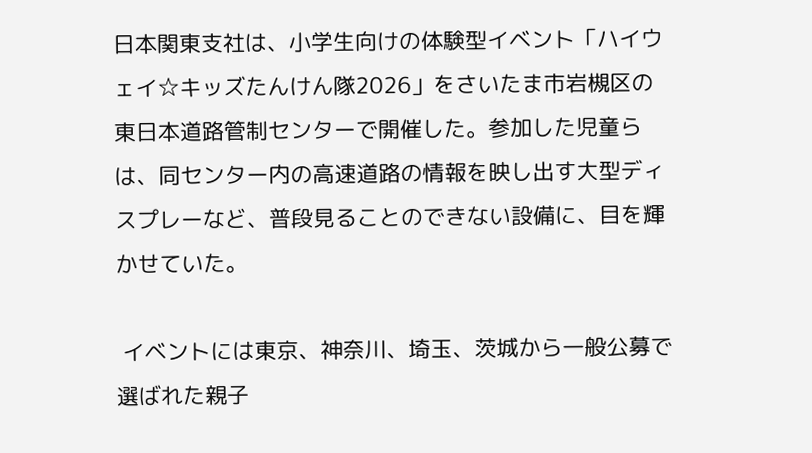日本関東支社は、小学生向けの体験型イベント「ハイウェイ☆キッズたんけん隊2026」をさいたま市岩槻区の東日本道路管制センターで開催した。参加した児童らは、同センター内の高速道路の情報を映し出す大型ディスプレーなど、普段見ることのできない設備に、目を輝かせていた。

 イベントには東京、神奈川、埼玉、茨城から一般公募で選ばれた親子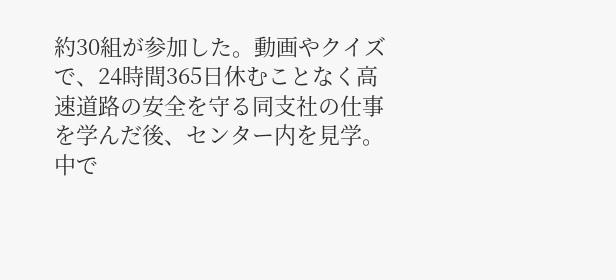約30組が参加した。動画やクイズで、24時間365日休むことなく高速道路の安全を守る同支社の仕事を学んだ後、センター内を見学。中で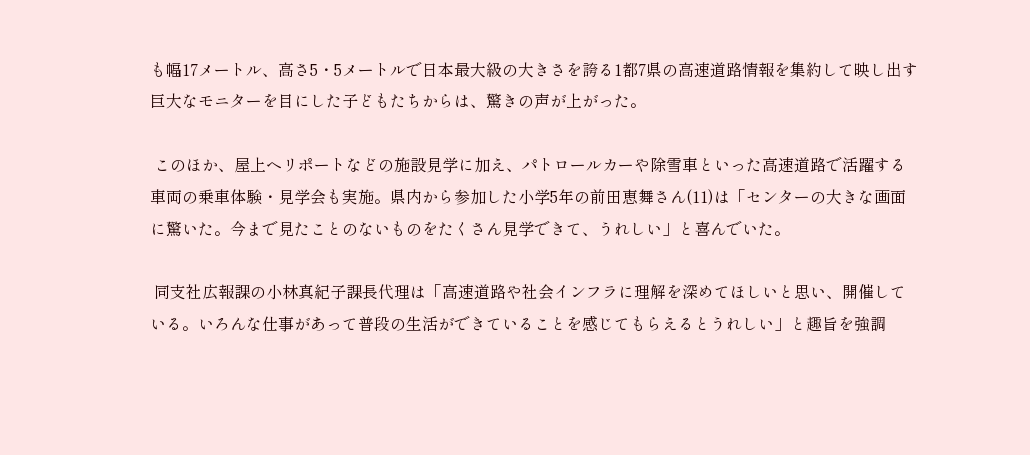も幅17メートル、高さ5・5メートルで日本最大級の大きさを誇る1都7県の高速道路情報を集約して映し出す巨大なモニターを目にした子どもたちからは、驚きの声が上がった。

 このほか、屋上ヘリポートなどの施設見学に加え、パトロールカーや除雪車といった高速道路で活躍する車両の乗車体験・見学会も実施。県内から参加した小学5年の前田恵舞さん(11)は「センターの大きな画面に驚いた。今まで見たことのないものをたくさん見学できて、うれしい」と喜んでいた。

 同支社広報課の小林真紀子課長代理は「高速道路や社会インフラに理解を深めてほしいと思い、開催している。いろんな仕事があって普段の生活ができていることを感じてもらえるとうれしい」と趣旨を強調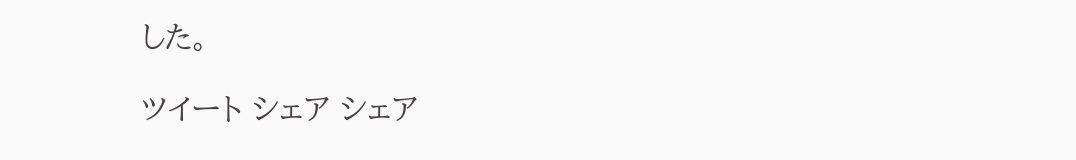した。

ツイート シェア シェア